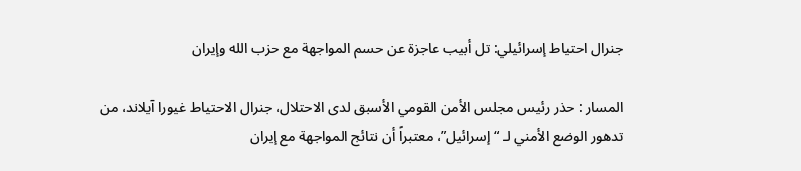جنرال احتياط إسرائيلي: تل أبيب عاجزة عن حسم المواجهة مع حزب الله وإيران

المسار : حذر رئيس مجلس الأمن القومي الأسبق لدى الاحتلال، جنرال الاحتياط غيورا آيلاند، من تدهور الوضع الأمني لـ “إسرائيل”، معتبراً أن نتائج المواجهة مع إيران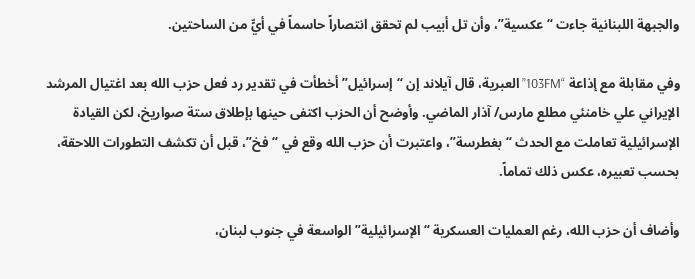والجبهة اللبنانية جاءت “عكسية”، وأن تل أبيب لم تحقق انتصاراً حاسماً في أيٍّ من الساحتين.

وفي مقابلة مع إذاعة “103FM” العبرية، قال آيلاند إن “إسرائيل” أخطأت في تقدير رد فعل حزب الله بعد اغتيال المرشد الإيراني علي خامنئي مطلع مارس/ آذار الماضي. وأوضح أن الحزب اكتفى حينها بإطلاق ستة صواريخ، لكن القيادة الإسرائيلية تعاملت مع الحدث “بغطرسة”، واعتبرت أن حزب الله وقع في “فخ”، قبل أن تكشف التطورات اللاحقة، بحسب تعبيره، عكس ذلك تماماً.

وأضاف أن حزب الله، رغم العمليات العسكرية “الإسرائيلية” الواسعة في جنوب لبنان،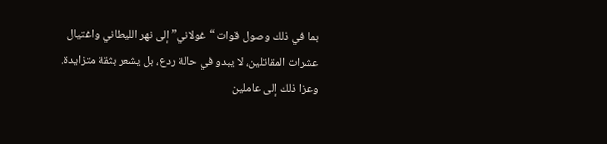بما في ذلك وصول قوات “غولاني” إلى نهر الليطاني واغتيال عشرات المقاتلين، لا يبدو في حالة ردع، بل يشعر بثقة متزايدة. وعزا ذلك إلى عاملين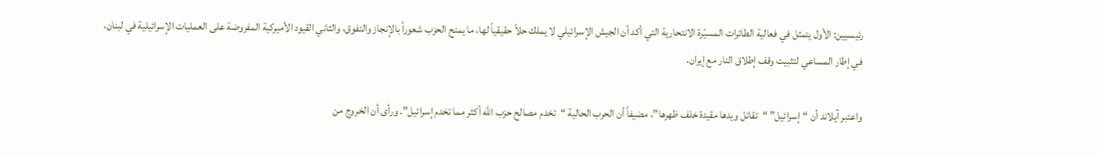رئيسيين: الأول يتمثل في فعالية الطائرات المسيّرة الانتحارية التي أكد أن الجيش الإسرائيلي لا يملك حلاً حقيقياً لها، ما يمنح الحزب شعوراً بالإنجاز والتفوق، والثاني القيود الأميركية المفروضة على العمليات الإسرائيلية في لبنان، في إطار المساعي لتثبيت وقف إطلاق النار مع إيران.

واعتبر آيلاند أن “إسرائيل” “تقاتل ويدها مقيدة خلف ظهرها”، مضيفاً أن الحرب الحالية “تخدم مصالح حزب الله أكثر مما تخدم إسرائيل”. ورأى أن الخروج من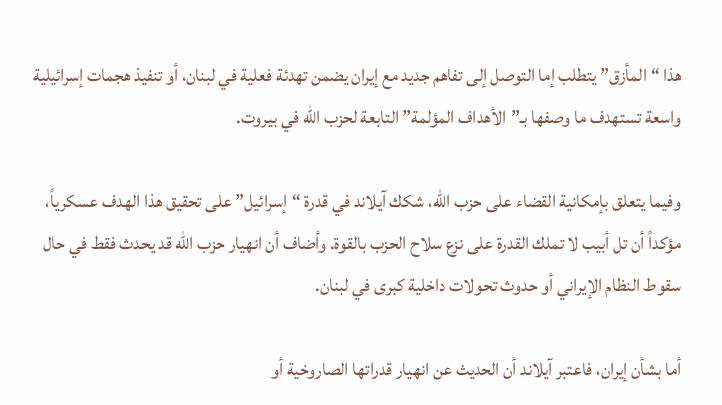هذا “المأزق” يتطلب إما التوصل إلى تفاهم جديد مع إيران يضمن تهدئة فعلية في لبنان، أو تنفيذ هجمات إسرائيلية واسعة تستهدف ما وصفها بـ”الأهداف المؤلمة” التابعة لحزب الله في بيروت.

وفيما يتعلق بإمكانية القضاء على حزب الله، شكك آيلاند في قدرة “إسرائيل” على تحقيق هذا الهدف عسكرياً، مؤكداً أن تل أبيب لا تملك القدرة على نزع سلاح الحزب بالقوة. وأضاف أن انهيار حزب الله قد يحدث فقط في حال سقوط النظام الإيراني أو حدوث تحولات داخلية كبرى في لبنان.

أما بشأن إيران، فاعتبر آيلاند أن الحديث عن انهيار قدراتها الصاروخية أو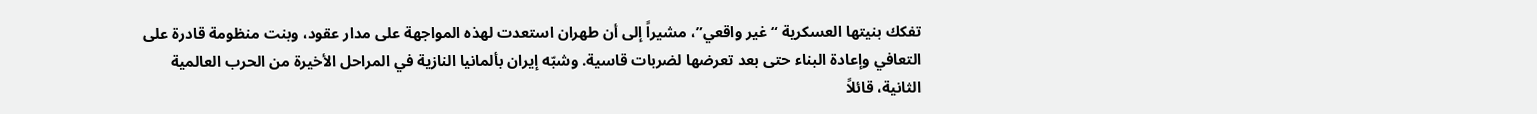تفكك بنيتها العسكرية “غير واقعي”، مشيراً إلى أن طهران استعدت لهذه المواجهة على مدار عقود، وبنت منظومة قادرة على التعافي وإعادة البناء حتى بعد تعرضها لضربات قاسية. وشبّه إيران بألمانيا النازية في المراحل الأخيرة من الحرب العالمية الثانية، قائلاً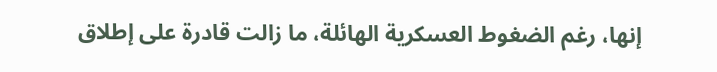إنها، رغم الضغوط العسكرية الهائلة، ما زالت قادرة على إطلاق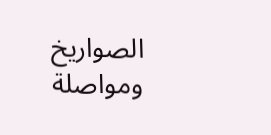الصواريخ ومواصلة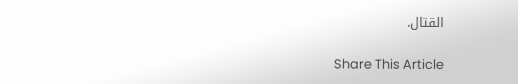القتال.

Share This Article